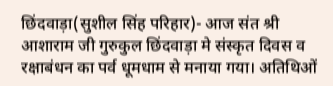छिंदवाड़ा(सुशील सिंह परिहार)- आज संत श्री आशाराम जी गुरुकुल छिंदवाड़ा मे संस्कृत दिवस व रक्षाबंधन का पर्व धूमधाम से मनाया गया। अतिथिओं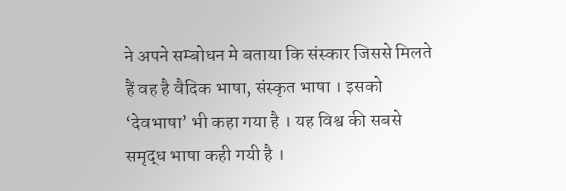ने अपने सम्बोधन मे बताया कि संस्कार जिससे मिलते हैं वह है वैदिक भाषा, संस्कृत भाषा । इसको ‘देवभाषा’ भी कहा गया है । यह विश्व की सबसे समृद्ध भाषा कही गयी है ।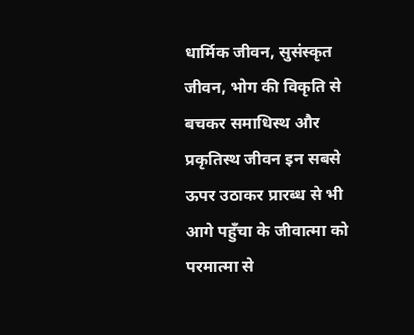धार्मिक जीवन, सुसंस्कृत जीवन, भोग की विकृति से बचकर समाधिस्थ और प्रकृतिस्थ जीवन इन सबसे ऊपर उठाकर प्रारब्ध से भी आगे पहुँचा के जीवात्मा को परमात्मा से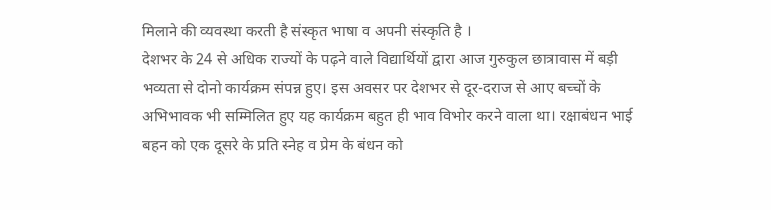मिलाने की व्यवस्था करती है संस्कृत भाषा व अपनी संस्कृति है ।
देशभर के 24 से अधिक राज्यों के पढ़ने वाले विद्यार्थियों द्वारा आज गुरुकुल छात्रावास में बड़ी भव्यता से दोनो कार्यक्रम संपन्न हुए। इस अवसर पर देशभर से दूर-दराज से आए बच्चों के अभिभावक भी सम्मिलित हुए यह कार्यक्रम बहुत ही भाव विभोर करने वाला था। रक्षाबंधन भाई बहन को एक दूसरे के प्रति स्नेह व प्रेम के बंधन को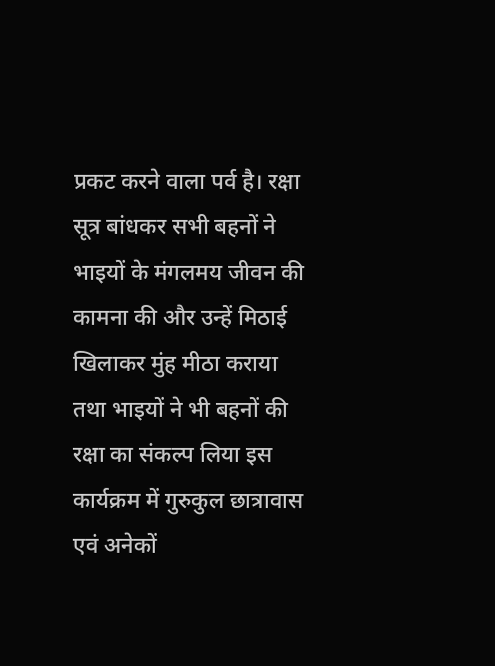प्रकट करने वाला पर्व है। रक्षा सूत्र बांधकर सभी बहनों ने भाइयों के मंगलमय जीवन की कामना की और उन्हें मिठाई खिलाकर मुंह मीठा कराया तथा भाइयों ने भी बहनों की रक्षा का संकल्प लिया इस कार्यक्रम में गुरुकुल छात्रावास एवं अनेकों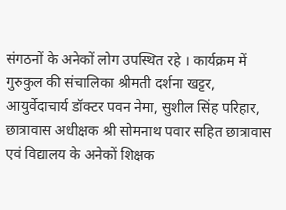संगठनों के अनेकों लोग उपस्थित रहे । कार्यक्रम में गुरुकुल की संचालिका श्रीमती दर्शना खट्टर, आयुर्वेदाचार्य डॉक्टर पवन नेमा, सुशील सिंह परिहार, छात्रावास अधीक्षक श्री सोमनाथ पवार सहित छात्रावास एवं विद्यालय के अनेकों शिक्षक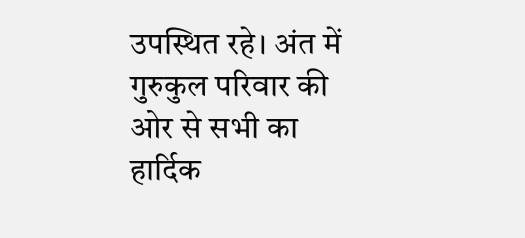उपस्थित रहे। अंत में गुरुकुल परिवार की ओर से सभी का हार्दिक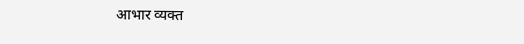आभार व्यक्त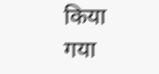किया गया